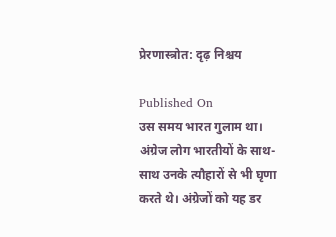प्रेरणास्त्रोत: दृढ़ निश्चय

Published On
उस समय भारत गुलाम था। अंग्रेज लोग भारतीयों के साथ-साथ उनके त्यौहारों से भी घृणा करते थे। अंग्रेजों को यह डर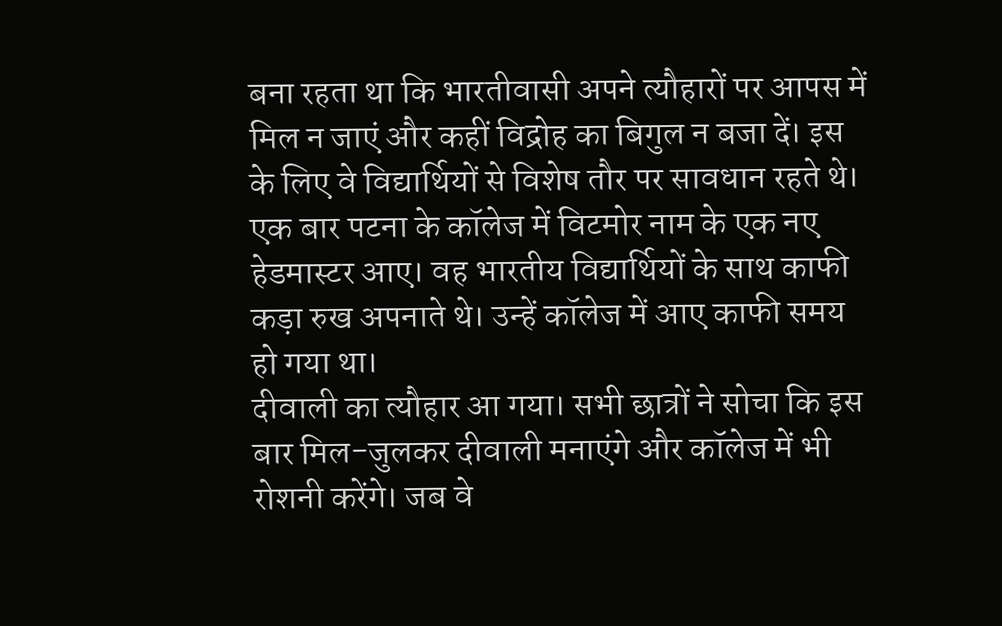बना रहता था कि भारतीवासी अपने त्यौहारों पर आपस में मिल न जाएं और कहीं विद्रोह का बिगुल न बजा दें। इस के लिए वे विद्यार्थियों से विशेष तौर पर सावधान रहते थे। एक बार पटना के कॉलेज में विटमोर नाम के एक नए हेडमास्टर आए। वह भारतीय विद्यार्थियों के साथ काफी कड़ा रुख अपनाते थे। उन्हें कॉलेज में आए काफी समय हो गया था।
दीवाली का त्यौहार आ गया। सभी छात्रों ने सोचा कि इस बार मिल-जुलकर दीवाली मनाएंगे और कॉलेज में भी रोशनी करेंगे। जब वे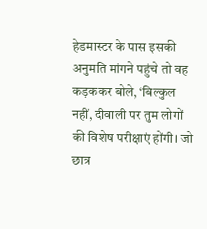हेडमास्टर के पास इसकी अनुमति मांगने पहुंचे तो वह कड़ककर बोले, ‘बिल्कुल नहीं, दीवाली पर तुम लोगों की विशेष परीक्षाएं होंगी। जो छात्र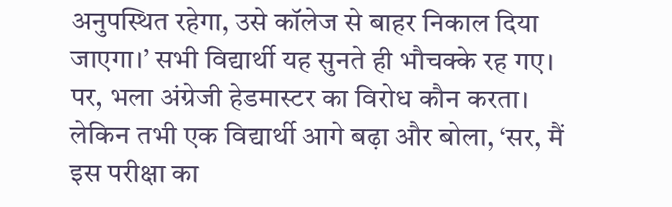अनुपस्थित रहेगा, उसे कॉलेज से बाहर निकाल दिया जाएगा।’ सभी विद्यार्थी यह सुनते ही भौचक्के रह गए। पर, भला अंग्रेजी हेडमास्टर का विरोध कौन करता। लेकिन तभी एक विद्यार्थी आगे बढ़ा और बोला, ‘सर, मैं इस परीक्षा का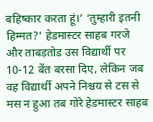बहिष्कार करता हूं।’ ‘तुम्हारी इतनी हिम्मत?’ हेडमास्टर साहब गरजे और ताबड़तोड उस विद्यार्थी पर 10-12 बेंत बरसा दिए, लेकिन जब वह विद्यार्थी अपने निश्चय से टस से मस न हुआ तब गोरे हेडमास्टर साहब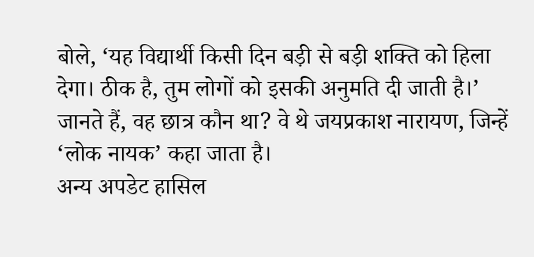बोले, ‘यह विद्यार्थी किसी दिन बड़ी से बड़ी शक्ति को हिला देगा। ठीक है, तुम लोगों को इसकी अनुमति दी जाती है।’
जानते हैं, वह छात्र कौन था? वे थे जयप्रकाश नारायण, जिन्हें ‘लोक नायक’ कहा जाता है।
अन्य अपडेट हासिल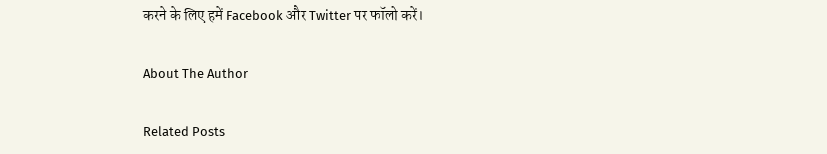करने के लिए हमें Facebook और Twitter पर फॉलो करें।

About The Author

Related Posts